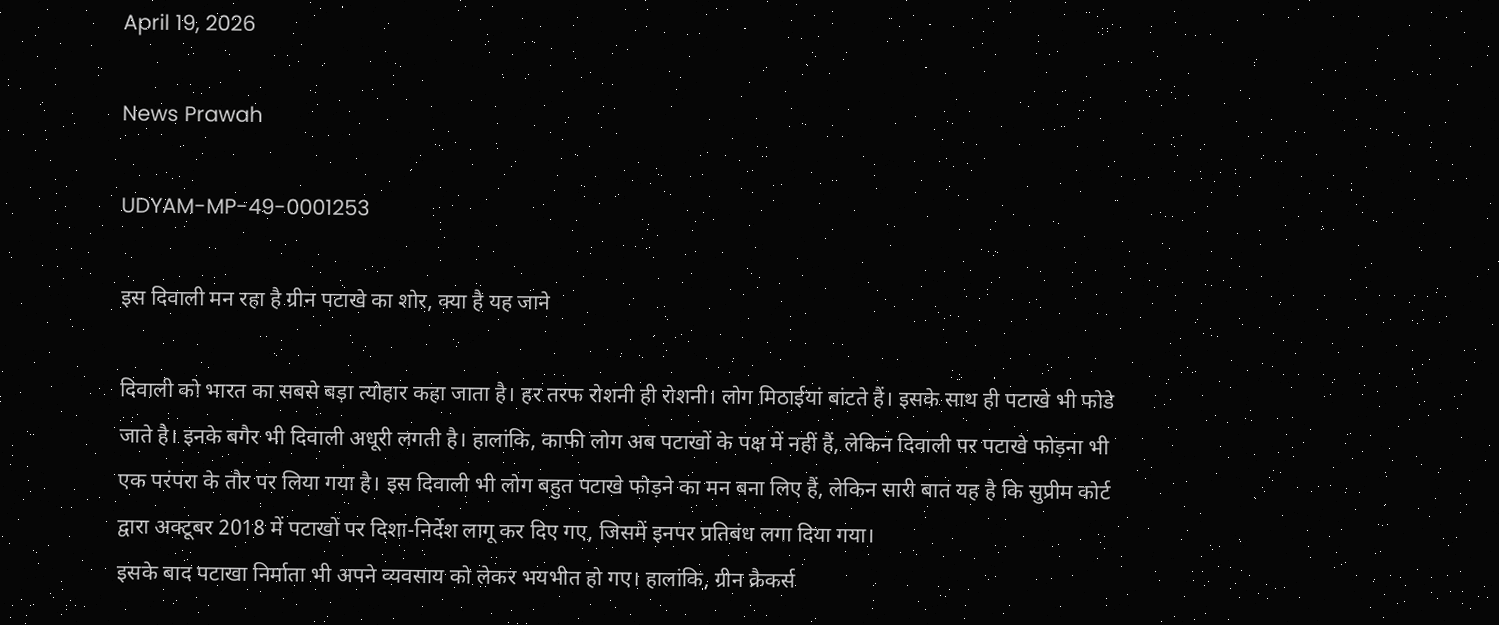April 19, 2026

News Prawah

UDYAM-MP-49-0001253

इस दिवाली मन रहा है ग्रीन पटाखे का शोर, क्या है यह जाने

दिवाली को भारत का सबसे बड़ा त्योहार कहा जाता है। हर तरफ रोशनी ही रोशनी। लोग मिठाईयां बांटते हैं। इसके साथ ही पटाखे भी फोडे जाते है। इनके बगैर भी दिवाली अधूरी लगती है। हालांकि, काफी लोग अब पटाखों के पक्ष में नहीं हैं, लेकिन दिवाली पर पटाखे फोड़ना भी एक परंपरा के तौर पर लिया गया है। इस दिवाली भी लोग बहुत पटाखे फोड़ने का मन बना लिए हैं, लेकिन सारी बात यह है कि सुप्रीम कोर्ट द्वारा अक्टूबर 2018 में पटाखों पर दिशा-निर्देश लागू कर दिए गए, जिसमें इनपर प्रतिबंध लगा दिया गया।
इसके बाद पटाखा निर्माता भी अपने व्यवसाय को लेकर भयभीत हो गए। हालांकि, ग्रीन क्रैकर्स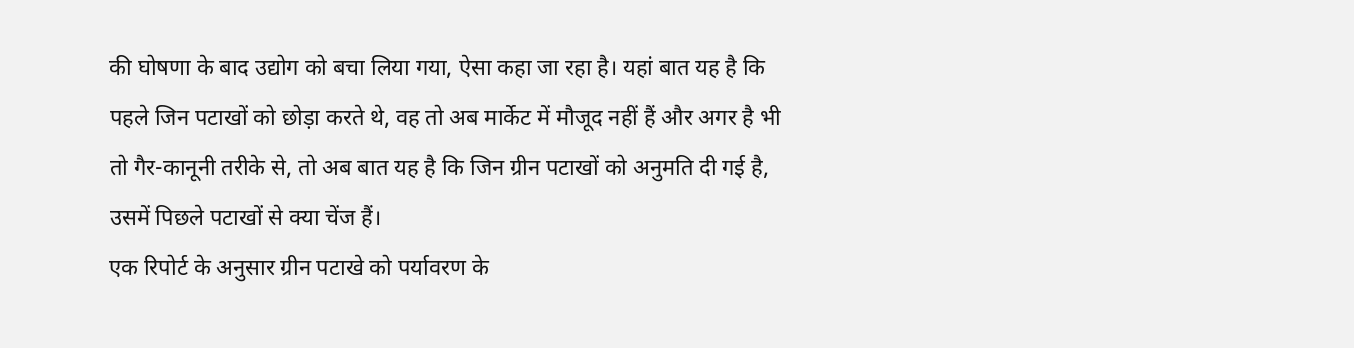की घोषणा के बाद उद्योग को बचा लिया गया, ऐसा कहा जा रहा है। यहां बात यह है कि पहले जिन पटाखों को छोड़ा करते थे, वह तो अब मार्केट में मौजूद नहीं हैं और अगर है भी तो गैर-कानूनी तरीके से, तो अब बात यह है कि जिन ग्रीन पटाखों को अनुमति दी गई है, उसमें पिछले पटाखों से क्या चेंज हैं।
एक रिपोर्ट के अनुसार ग्रीन पटाखे को पर्यावरण के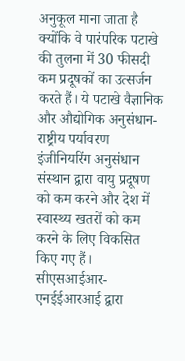अनुकूल माना जाता है क्योंकि वे पारंपरिक पटाखे की तुलना में 30 फीसदी कम प्रदूषकों का उत्सर्जन करते हैं। ये पटाखे वैज्ञानिक और औद्योगिक अनुसंधान-राष्ट्रीय पर्यावरण इंजीनियरिंग अनुसंधान संस्थान द्वारा वायु प्रदूषण को कम करने और देश में स्वास्थ्य खतरों को कम करने के लिए विकसित किए गए हैं।
सीएसआईआर-एनईईआरआई द्वारा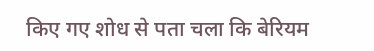किए गए शोध से पता चला कि बेरियम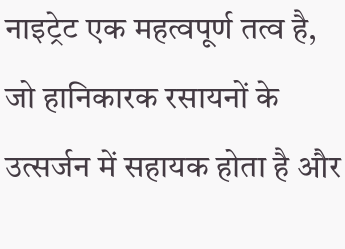नाइट्रेट एक महत्वपूर्ण तत्व है, जो हानिकारक रसायनों के उत्सर्जन में सहायक होता है और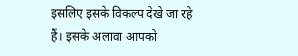इसलिए इसके विकल्प देखे जा रहे हैं। इसके अलावा आपको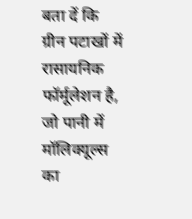बता दें कि ग्रीन पटाखों में रासायनिक फॉर्मूलेशन है, जो पानी में मॉलिक्यूल्स का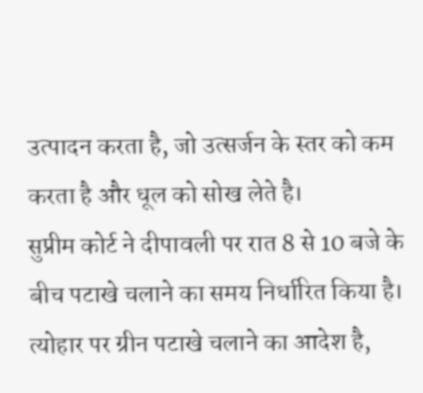उत्पादन करता है, जो उत्सर्जन के स्तर को कम करता है और धूल को सोख लेते है।
सुप्रीम कोर्ट ने दीपावली पर रात 8 से 10 बजे के बीच पटाखे चलाने का समय निर्धारित किया है। त्योहार पर ग्रीन पटाखे चलाने का आदेश है,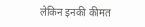लेकिन इनकी कीमत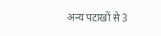अन्य पटाखों से 3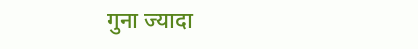गुना ज्यादा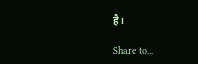है।

Share to...